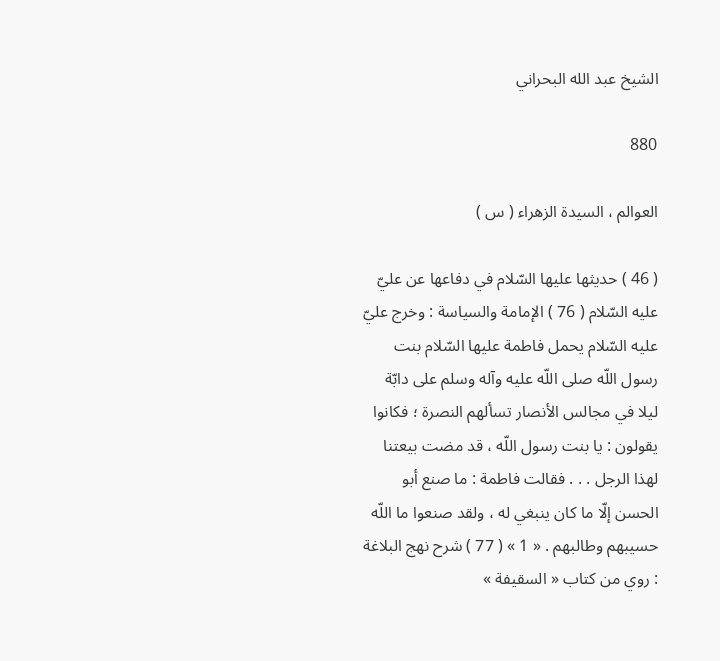الشيخ عبد الله البحراني

880

العوالم ، السيدة الزهراء ( س )

( 46 ) حديثها عليها السّلام في دفاعها عن عليّ عليه السّلام ( 76 ) الإمامة والسياسة : وخرج عليّ عليه السّلام يحمل فاطمة عليها السّلام بنت رسول اللّه صلى اللّه عليه وآله وسلم على دابّة ليلا في مجالس الأنصار تسألهم النصرة ؛ فكانوا يقولون : يا بنت رسول اللّه ، قد مضت بيعتنا لهذا الرجل . . . فقالت فاطمة : ما صنع أبو الحسن إلّا ما كان ينبغي له ، ولقد صنعوا ما اللّه حسيبهم وطالبهم . « 1 » ( 77 ) شرح نهج البلاغة : روي من كتاب « السقيفة »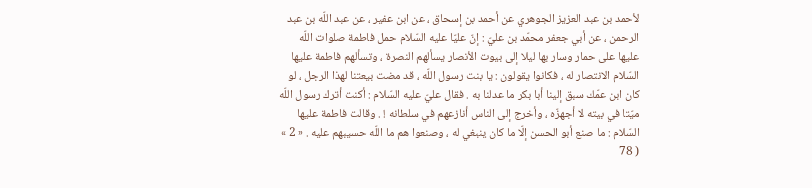لأحمد بن عبد العزيز الجوهري عن أحمد بن إسحاق ، عن ابن عفير ، عن عبد اللّه بن عبد الرحمن ، عن أبي جعفر محمّد بن عليّ : إنّ عليّا عليه السّلام حمل فاطمة صلوات اللّه عليها على حمار وسار بها ليلا إلى بيوت الأنصار يسألهم النصرة ، وتسألهم فاطمة عليها السّلام الانتصار له ، فكانوا يقولون : يا بنت رسول اللّه ، قد مضت بيعتنا لهذا الرجل ، لو كان ابن عمّك سبق إلينا أبا بكر ما عدلنا به . فقال عليّ عليه السّلام : أكنت أترك رسول اللّه ميّتا في بيته لا أجهزّه ، وأخرج إلى الناس أنازعهم في سلطانه ! . وقالت فاطمة عليها السّلام : ما صنع أبو الحسن إلّا ما كان ينبغي له ، وصنعوا هم ما اللّه حسيبهم عليه . « 2 » ( 78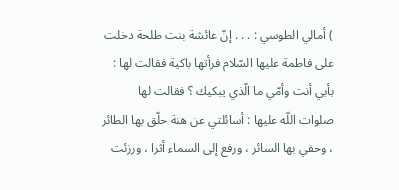) أمالي الطوسي : . . . إنّ عائشة بنت طلحة دخلت على فاطمة عليها السّلام فرأتها باكية فقالت لها : بأبي أنت وأمّي ما الّذي يبكيك ؟ فقالت لها صلوات اللّه عليها : أسائلتي عن هنة حلّق بها الطائر ، وحفي بها السائر ، ورفع إلى السماء أثرا ، ورزئت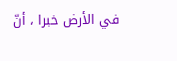في الأرض خبرا ، أنّ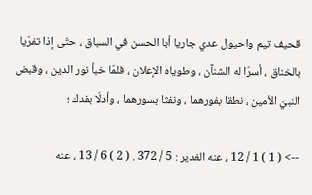قحيف تيم واحيول عدي جاريا أبا الحسن في السباق ، حتّى إذا تفرّيا بالخناق ، أسرّا له الشنآن ، وطوياه الإعلان ، فلمّا خبأ نور الدين ، وقبض النبيّ الأمين ، نطقا بفورهما ، ونفثا بسورهما ، وأدلّا بفدك ؛

--> ( 1 ) 1 / 12 ، عنه الغدير : 5 / 372 . ( 2 ) 6 / 13 ، عنه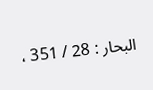البحار : 28 / 351 ،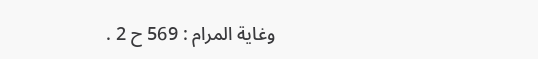وغاية المرام : 569 ح 2 .